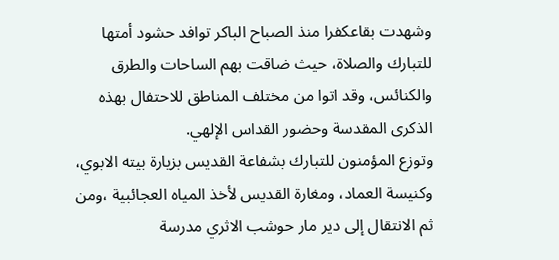وشهدت بقاعكفرا منذ الصباح الباكر توافد حشود أمتها للتبارك والصلاة، حيث ضاقت بهم الساحات والطرق والكنائس، وقد اتوا من مختلف المناطق للاحتفال بهذه الذكرى المقدسة وحضور القداس الإلهي.
وتوزع المؤمنون للتبارك بشفاعة القديس بزيارة بيته الابوي، وكنيسة العماد، ومغارة القديس لأخذ المياه العجائبية ،ومن ثم الانتقال إلى دير مار حوشب الاثري مدرسة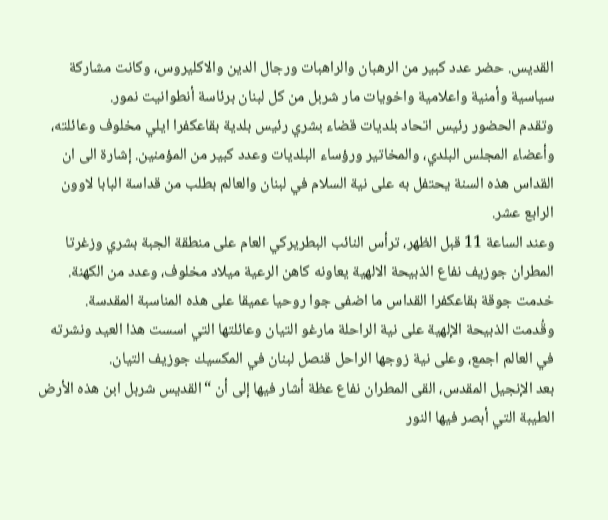القديس. حضر عدد كبير من الرهبان والراهبات ورجال الدين والاكليروس، وكانت مشاركة سياسية وأمنية واعلامية واخويات مار شربل من كل لبنان برئاسة أنطوانيت نمور.
وتقدم الحضور رئيس اتحاد بلديات قضاء بشري رئيس بلدية بقاعكفرا ايلي مخلوف وعائلته، وأعضاء المجلس البلدي، والمخاتير ورؤساء البلديات وعدد كبير من المؤمنين. إشارة الى ان القداس هذه السنة يحتفل به على نية السلام في لبنان والعالم بطلب من قداسة البابا لاوون الرابع عشر.
وعند الساعة 11 قبل الظهر، ترأس النائب البطريركي العام على منطقة الجبة بشري وزغرتا المطران جوزيف نفاع الذبيحة الالهية يعاونه كاهن الرعية ميلاد مخلوف، وعدد من الكهنة. خدمت جوقة بقاعكفرا القداس ما اضفى جوا روحيا عميقا على هذه المناسبة المقدسة.
وقُدمت الذبيحة الإلهية على نية الراحلة مارغو التيان وعائلتها التي اسست هذا العيد ونشرته في العالم اجمع، وعلى نية زوجها الراحل قنصل لبنان في المكسيك جوزيف التيان.
بعد الإنجيل المقدس، القى المطران نفاع عظة أشار فيها إلى أن “القديس شربل ابن هذه الأرض الطيبة التي أبصر فيها النور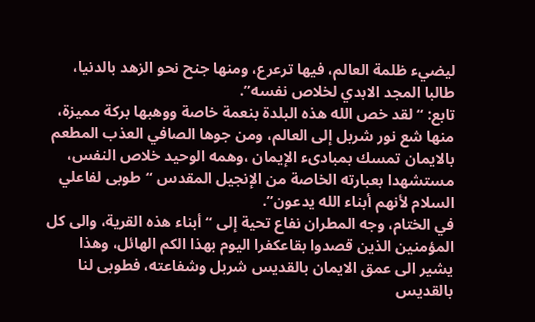ليضيء ظلمة العالم، فيها ترعرع، ومنها جنح نحو الزهد بالدنيا، طالبا المجد الابدي لخلاص نفسه”.
تابع: “لقد خص الله هذه البلدة بنعمة خاصة ووهبها بركة مميزة، منها شع نور شربل إلى العالم، ومن جوها الصافي العذب المطعم بالايمان تمسك بمبادىء الإيمان ،وهمه الوحيد خلاص النفس، مستشهدا بعبارته الخاصة من الإنجيل المقدس “طوبى لفاعلي السلام لأنهم أبناء الله يدعون”.
في الختام، وجه المطران نفاع تحية إلى “أبناء هذه القرية، والى كل المؤمنين الذين قصدوا بقاعكفرا اليوم بهذا الكم الهائل، وهذا يشير الى عمق الايمان بالقديس شربل وشفاعته، فطوبى لنا بالقديس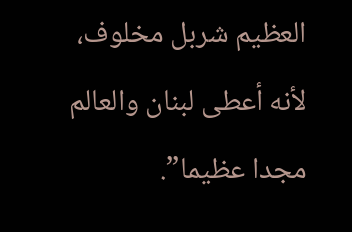العظيم شربل مخلوف، لأنه أعطى لبنان والعالم مجدا عظيما”.